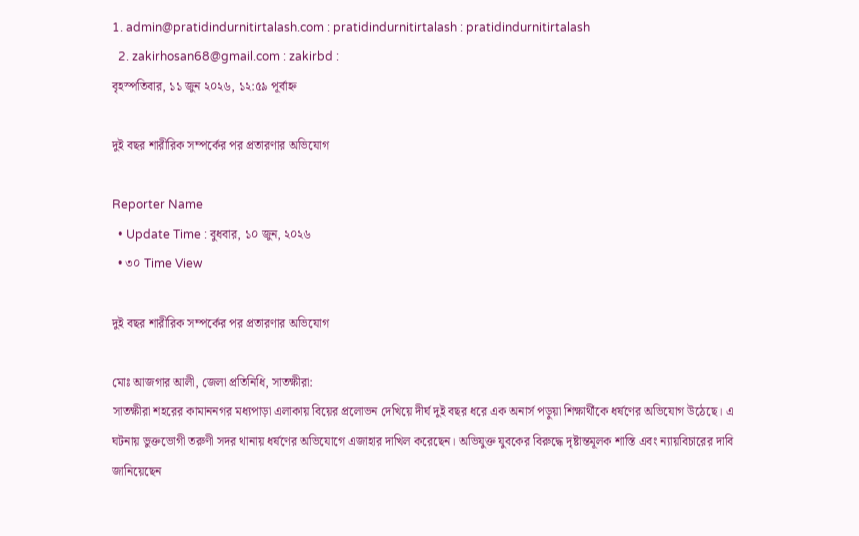1. admin@pratidindurnitirtalash.com : pratidindurnitirtalash : pratidindurnitirtalash
  2. zakirhosan68@gmail.com : zakirbd :
বৃহস্পতিবার, ১১ জুন ২০২৬, ১২:৫৯ পূর্বাহ্ন

দুই বছর শারীরিক সম্পর্কের পর প্রতারণার অভিযোগ

Reporter Name
  • Update Time : বুধবার, ১০ জুন, ২০২৬
  • ৩০ Time View

দুই বছর শারীরিক সম্পর্কের পর প্রতারণার অভিযোগ

মোঃ আজগার আলী, জেলা প্রতিনিধি, সাতক্ষীরা:
সাতক্ষীরা শহরের কামাননগর মধ্যপাড়া এলাকায় বিয়ের প্রলোভন দেখিয়ে দীর্ঘ দুই বছর ধরে এক অনার্স পড়ুয়া শিক্ষার্থীকে ধর্ষণের অভিযোগ উঠেছে। এ ঘটনায় ভুক্তভোগী তরুণী সদর থানায় ধর্ষণের অভিযোগে এজাহার দাখিল করেছেন। অভিযুক্ত যুবকের বিরুদ্ধে দৃষ্টান্তমূলক শাস্তি এবং ন্যায়বিচারের দাবি জানিয়েছেন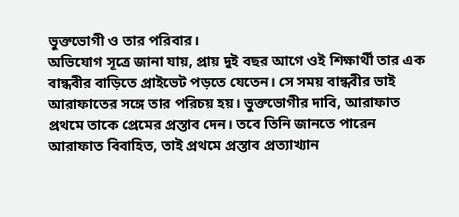ভুক্তভোগী ও তার পরিবার।
অভিযোগ সূত্রে জানা যায়, প্রায় দুই বছর আগে ওই শিক্ষার্থী তার এক বান্ধবীর বাড়িতে প্রাইভেট পড়তে যেতেন। সে সময় বান্ধবীর ভাই আরাফাতের সঙ্গে তার পরিচয় হয়। ভুক্তভোগীর দাবি, আরাফাত প্রথমে তাকে প্রেমের প্রস্তাব দেন। তবে তিনি জানতে পারেন আরাফাত বিবাহিত, তাই প্রথমে প্রস্তাব প্রত্যাখ্যান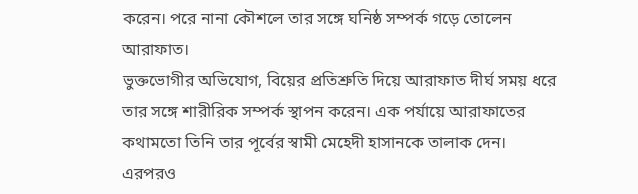করেন। পরে নানা কৌশলে তার সঙ্গে ঘনিষ্ঠ সম্পর্ক গড়ে তোলেন আরাফাত।
ভুক্তভোগীর অভিযোগ, বিয়ের প্রতিশ্রুতি দিয়ে আরাফাত দীর্ঘ সময় ধরে তার সঙ্গে শারীরিক সম্পর্ক স্থাপন করেন। এক পর্যায়ে আরাফাতের কথামতো তিনি তার পূর্বের স্বামী মেহেদী হাসানকে তালাক দেন। এরপরও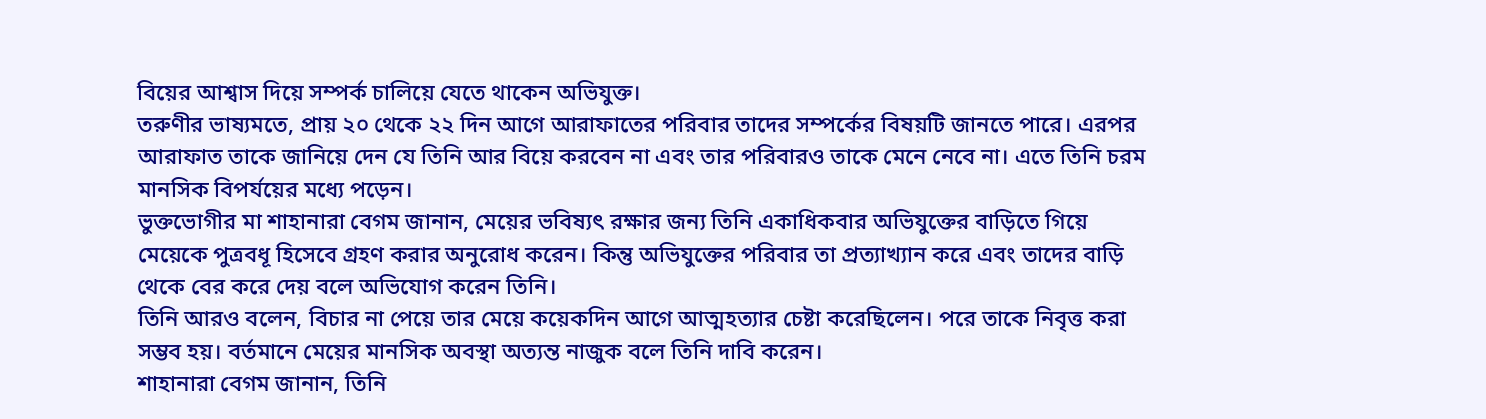বিয়ের আশ্বাস দিয়ে সম্পর্ক চালিয়ে যেতে থাকেন অভিযুক্ত।
তরুণীর ভাষ্যমতে, প্রায় ২০ থেকে ২২ দিন আগে আরাফাতের পরিবার তাদের সম্পর্কের বিষয়টি জানতে পারে। এরপর আরাফাত তাকে জানিয়ে দেন যে তিনি আর বিয়ে করবেন না এবং তার পরিবারও তাকে মেনে নেবে না। এতে তিনি চরম মানসিক বিপর্যয়ের মধ্যে পড়েন।
ভুক্তভোগীর মা শাহানারা বেগম জানান, মেয়ের ভবিষ্যৎ রক্ষার জন্য তিনি একাধিকবার অভিযুক্তের বাড়িতে গিয়ে মেয়েকে পুত্রবধূ হিসেবে গ্রহণ করার অনুরোধ করেন। কিন্তু অভিযুক্তের পরিবার তা প্রত্যাখ্যান করে এবং তাদের বাড়ি থেকে বের করে দেয় বলে অভিযোগ করেন তিনি।
তিনি আরও বলেন, বিচার না পেয়ে তার মেয়ে কয়েকদিন আগে আত্মহত্যার চেষ্টা করেছিলেন। পরে তাকে নিবৃত্ত করা সম্ভব হয়। বর্তমানে মেয়ের মানসিক অবস্থা অত্যন্ত নাজুক বলে তিনি দাবি করেন।
শাহানারা বেগম জানান, তিনি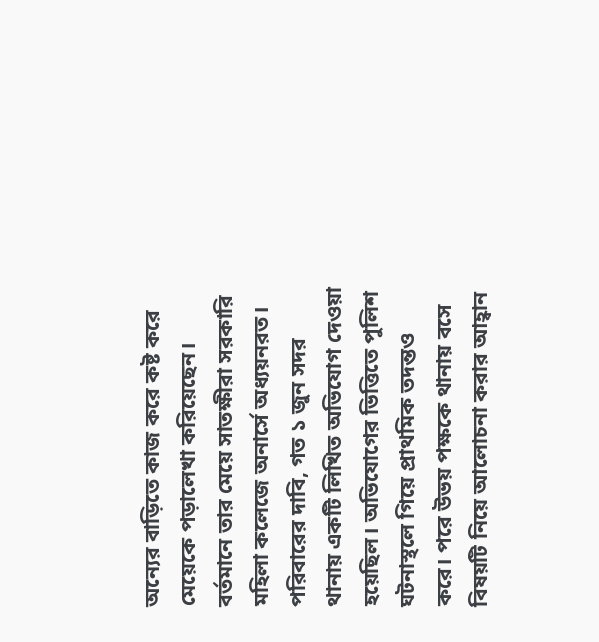অন্যের বাড়িতে কাজ করে কষ্ট করে মেয়েকে পড়ালেখা করিয়েছেন। বর্তমানে তার মেয়ে সাতক্ষীরা সরকারি মহিলা কলেজে অনার্সে অধ্যয়নরত।
পরিবারের দাবি, গত ১ জুন সদর থানায় একটি লিখিত অভিযোগ দেওয়া হয়েছিল। অভিযোগের ভিত্তিতে পুলিশ ঘটনাস্থলে গিয়ে প্রাথমিক তদন্তও করে। পরে উভয় পক্ষকে থানায় বসে বিষয়টি নিয়ে আলোচনা করার আহ্বান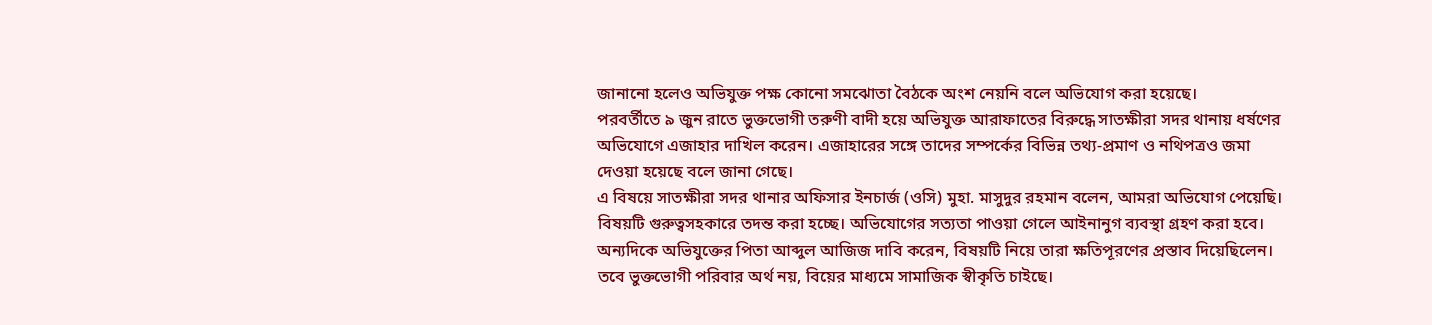জানানো হলেও অভিযুক্ত পক্ষ কোনো সমঝোতা বৈঠকে অংশ নেয়নি বলে অভিযোগ করা হয়েছে।
পরবর্তীতে ৯ জুন রাতে ভুক্তভোগী তরুণী বাদী হয়ে অভিযুক্ত আরাফাতের বিরুদ্ধে সাতক্ষীরা সদর থানায় ধর্ষণের অভিযোগে এজাহার দাখিল করেন। এজাহারের সঙ্গে তাদের সম্পর্কের বিভিন্ন তথ্য-প্রমাণ ও নথিপত্রও জমা দেওয়া হয়েছে বলে জানা গেছে।
এ বিষয়ে সাতক্ষীরা সদর থানার অফিসার ইনচার্জ (ওসি) মুহা. মাসুদুর রহমান বলেন, আমরা অভিযোগ পেয়েছি। বিষয়টি গুরুত্বসহকারে তদন্ত করা হচ্ছে। অভিযোগের সত্যতা পাওয়া গেলে আইনানুগ ব্যবস্থা গ্রহণ করা হবে।
অন্যদিকে অভিযুক্তের পিতা আব্দুল আজিজ দাবি করেন, বিষয়টি নিয়ে তারা ক্ষতিপূরণের প্রস্তাব দিয়েছিলেন। তবে ভুক্তভোগী পরিবার অর্থ নয়, বিয়ের মাধ্যমে সামাজিক স্বীকৃতি চাইছে।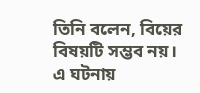তিনি বলেন, বিয়ের বিষয়টি সম্ভব নয়।
এ ঘটনায়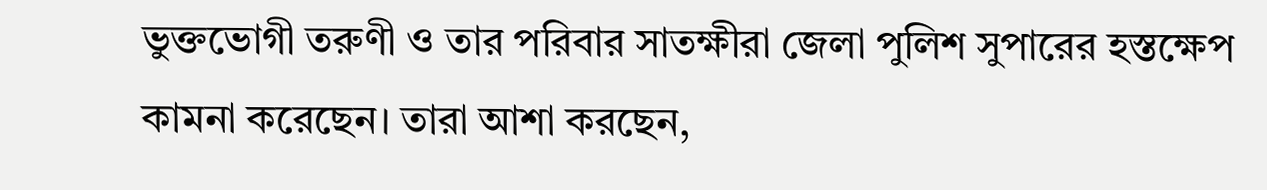ভুক্তভোগী তরুণী ও তার পরিবার সাতক্ষীরা জেলা পুলিশ সুপারের হস্তক্ষেপ কামনা করেছেন। তারা আশা করছেন,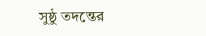সুষ্ঠু তদন্তের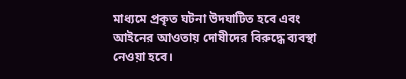মাধ্যমে প্রকৃত ঘটনা উদঘাটিত হবে এবং আইনের আওতায় দোষীদের বিরুদ্ধে ব্যবস্থা নেওয়া হবে।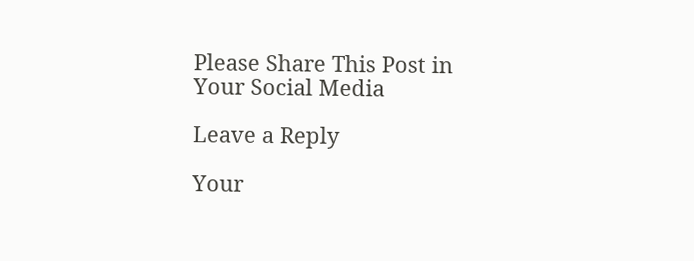Please Share This Post in Your Social Media

Leave a Reply

Your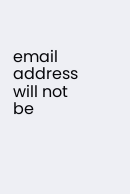email address will not be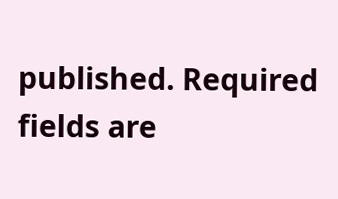published. Required fields are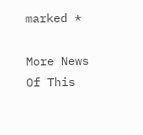marked *

More News Of This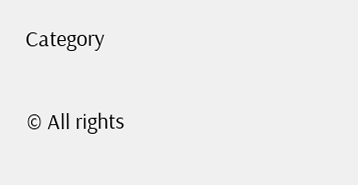Category

© All rights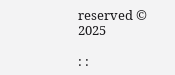reserved © 2025

: :